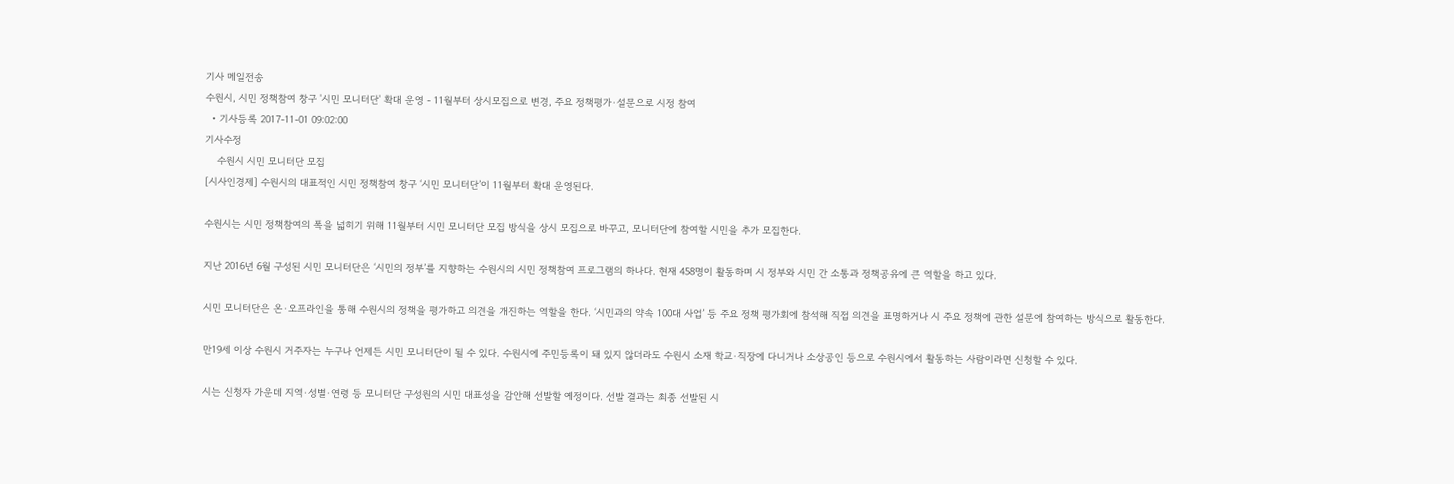기사 메일전송
수원시, 시민 정책참여 창구 '시민 모니터단' 확대 운영 - 11월부터 상시모집으로 변경, 주요 정책평가·설문으로 시정 참여
  • 기사등록 2017-11-01 09:02:00
기사수정
    수원시 시민 모니터단 모집
[시사인경제] 수원시의 대표적인 시민 정책참여 창구 ‘시민 모니터단’이 11월부터 확대 운영된다.

수원시는 시민 정책참여의 폭을 넓히기 위해 11월부터 시민 모니터단 모집 방식을 상시 모집으로 바꾸고, 모니터단에 참여할 시민을 추가 모집한다.

지난 2016년 6월 구성된 시민 모니터단은 ‘시민의 정부’를 지향하는 수원시의 시민 정책참여 프로그램의 하나다. 현재 458명이 활동하며 시 정부와 시민 간 소통과 정책공유에 큰 역할을 하고 있다.

시민 모니터단은 온·오프라인을 통해 수원시의 정책을 평가하고 의견을 개진하는 역할을 한다. ‘시민과의 약속 100대 사업’ 등 주요 정책 평가회에 참석해 직접 의견을 표명하거나 시 주요 정책에 관한 설문에 참여하는 방식으로 활동한다.

만19세 이상 수원시 거주자는 누구나 언제든 시민 모니터단이 될 수 있다. 수원시에 주민등록이 돼 있지 않더라도 수원시 소재 학교·직장에 다니거나 소상공인 등으로 수원시에서 활동하는 사람이라면 신청할 수 있다.

시는 신청자 가운데 지역·성별·연령 등 모니터단 구성원의 시민 대표성을 감안해 선발할 예정이다. 선발 결과는 최종 선발된 시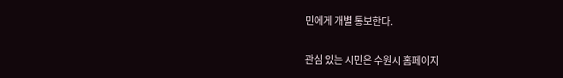민에게 개별 통보한다.

관심 있는 시민은 수원시 홈페이지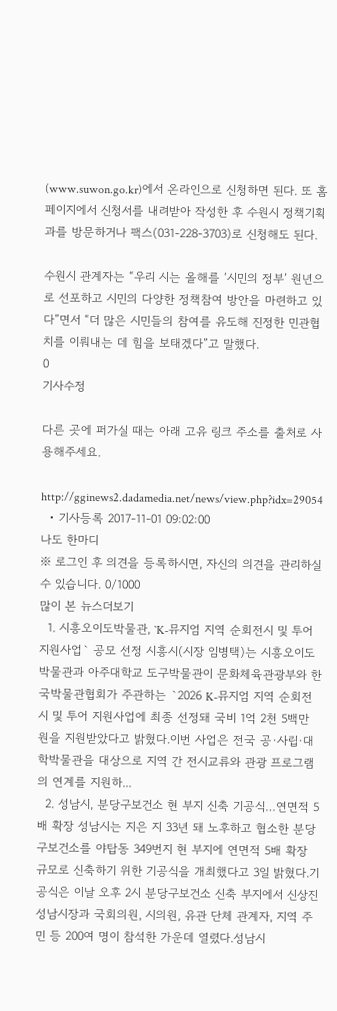(www.suwon.go.kr)에서 온라인으로 신청하면 된다. 또 홈페이지에서 신청서를 내려받아 작성한 후 수원시 정책기획과를 방문하거나 팩스(031-228-3703)로 신청해도 된다.

수원시 관계자는 “우리 시는 올해를 ‘시민의 정부’ 원년으로 선포하고 시민의 다양한 정책참여 방안을 마련하고 있다”면서 “더 많은 시민들의 참여를 유도해 진정한 민관협치를 이뤄내는 데 힘을 보태겠다”고 말했다.
0
기사수정

다른 곳에 퍼가실 때는 아래 고유 링크 주소를 출처로 사용해주세요.

http://gginews2.dadamedia.net/news/view.php?idx=29054
  • 기사등록 2017-11-01 09:02:00
나도 한마디
※ 로그인 후 의견을 등록하시면, 자신의 의견을 관리하실 수 있습니다. 0/1000
많이 본 뉴스더보기
  1. 시흥오이도박물관, `K-뮤지엄 지역 순회전시 및 투어 지원사업` 공모 선정 시흥시(시장 임병택)는 시흥오이도박물관과 아주대학교 도구박물관이 문화체육관광부와 한국박물관협회가 주관하는 `2026 K-뮤지엄 지역 순회전시 및 투어 지원사업에 최종 선정돼 국비 1억 2천 5백만 원을 지원받았다고 밝혔다.이번 사업은 전국 공·사립·대학박물관을 대상으로 지역 간 전시교류와 관광 프로그램의 연계를 지원하...
  2. 성남시, 분당구보건소 현 부지 신축 기공식…연면적 5배 확장 성남시는 지은 지 33년 돼 노후하고 협소한 분당구보건소를 야탑동 349번지 현 부지에 연면적 5배 확장 규모로 신축하기 위한 기공식을 개최했다고 3일 밝혔다.기공식은 이날 오후 2시 분당구보건소 신축 부지에서 신상진 성남시장과 국회의원, 시의원, 유관 단체 관계자, 지역 주민 등 200여 명이 참석한 가운데 열렸다.성남시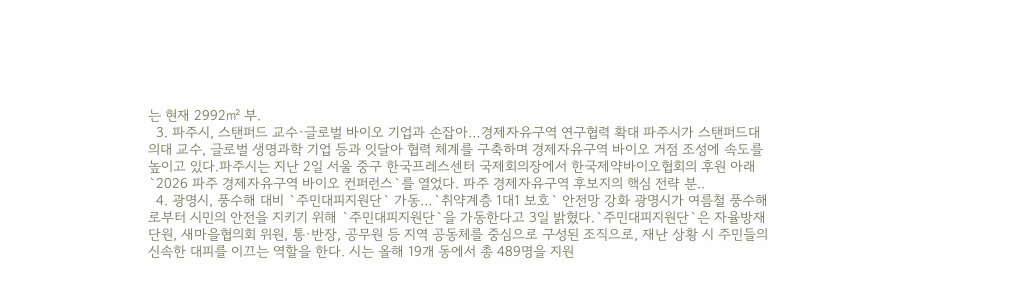는 현재 2992㎡ 부.
  3. 파주시, 스탠퍼드 교수·글로벌 바이오 기업과 손잡아…경제자유구역 연구협력 확대 파주시가 스탠퍼드대 의대 교수, 글로벌 생명과학 기업 등과 잇달아 협력 체계를 구축하며 경제자유구역 바이오 거점 조성에 속도를 높이고 있다.파주시는 지난 2일 서울 중구 한국프레스센터 국제회의장에서 한국제약바이오협회의 후원 아래 `2026 파주 경제자유구역 바이오 컨퍼런스`를 열었다. 파주 경제자유구역 후보지의 핵심 전략 분..
  4. 광명시, 풍수해 대비 `주민대피지원단` 가동…`취약계층 1대1 보호` 안전망 강화 광명시가 여름철 풍수해로부터 시민의 안전을 지키기 위해 `주민대피지원단`을 가동한다고 3일 밝혔다.`주민대피지원단`은 자율방재단원, 새마을협의회 위원, 통·반장, 공무원 등 지역 공동체를 중심으로 구성된 조직으로, 재난 상황 시 주민들의 신속한 대피를 이끄는 역할을 한다. 시는 올해 19개 동에서 총 489명을 지원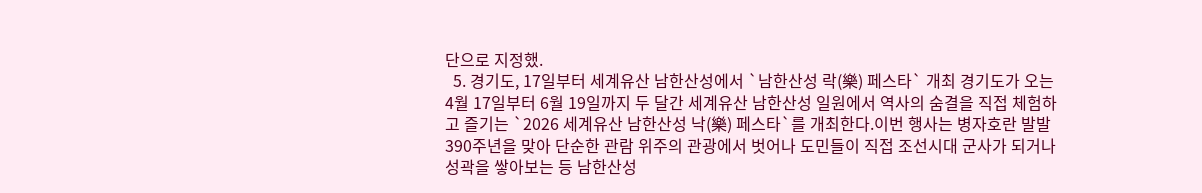단으로 지정했.
  5. 경기도, 17일부터 세계유산 남한산성에서 `남한산성 락(樂) 페스타` 개최 경기도가 오는 4월 17일부터 6월 19일까지 두 달간 세계유산 남한산성 일원에서 역사의 숨결을 직접 체험하고 즐기는 `2026 세계유산 남한산성 낙(樂) 페스타`를 개최한다.이번 행사는 병자호란 발발 390주년을 맞아 단순한 관람 위주의 관광에서 벗어나 도민들이 직접 조선시대 군사가 되거나 성곽을 쌓아보는 등 남한산성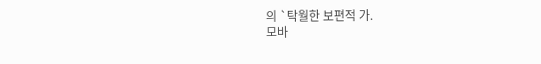의 `탁월한 보편적 가.
모바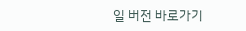일 버전 바로가기